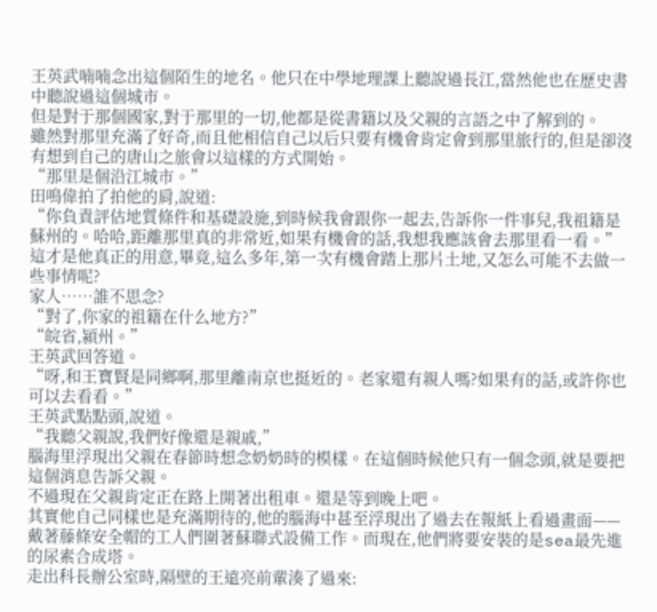王英武喃喃念出這個陌生的地名。他只在中學地理課上聽說過長江,當然他也在歷史書中聽說過這個城市。
但是對于那個國家,對于那里的一切,他都是從書籍以及父親的言語之中了解到的。
雖然對那里充滿了好奇,而且他相信自己以后只要有機會肯定會到那里旅行的,但是卻沒有想到自己的唐山之旅會以這樣的方式開始。
“那里是個沿江城市。”
田鳴偉拍了拍他的肩,說道:
“你負責評估地質條件和基礎設施,到時候我會跟你一起去,告訴你一件事兒,我祖籍是蘇州的。哈哈,距離那里真的非常近,如果有機會的話,我想我應該會去那里看一看。”
這才是他真正的用意,畢竟,這么多年,第一次有機會踏上那片土地,又怎么可能不去做一些事情呢?
家人……誰不思念?
“對了,你家的祖籍在什么地方?”
“皖省,潁州。”
王英武回答道。
“呀,和王寶賢是同鄉啊,那里離南京也挺近的。老家還有親人嗎?如果有的話,或許你也可以去看看。”
王英武點點頭,說道。
“我聽父親說,我們好像還是親戚,”
腦海里浮現出父親在春節時想念奶奶時的模樣。在這個時候他只有一個念頭,就是要把這個消息告訴父親。
不過現在父親肯定正在路上開著出租車。還是等到晚上吧。
其實他自己同樣也是充滿期待的,他的腦海中甚至浮現出了過去在報紙上看過畫面——戴著藤條安全帽的工人們圍著蘇聯式設備工作。而現在,他們將要安裝的是sea最先進的尿素合成塔。
走出科長辦公室時,隔壁的王遠亮前輩湊了過來: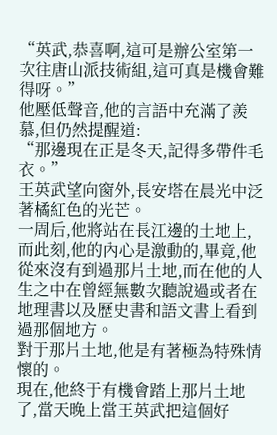“英武,恭喜啊,這可是辦公室第一次往唐山派技術組,這可真是機會難得呀。”
他壓低聲音,他的言語中充滿了羨慕,但仍然提醒道:
“那邊現在正是冬天,記得多帶件毛衣。”
王英武望向窗外,長安塔在晨光中泛著橘紅色的光芒。
一周后,他將站在長江邊的土地上,而此刻,他的內心是激動的,畢竟,他從來沒有到過那片土地,而在他的人生之中在曾經無數次聽說過或者在地理書以及歷史書和語文書上看到過那個地方。
對于那片土地,他是有著極為特殊情懷的。
現在,他終于有機會踏上那片土地了,當天晚上當王英武把這個好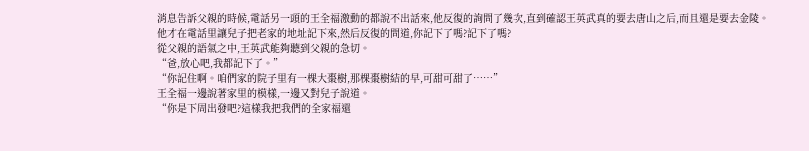消息告訴父親的時候,電話另一頭的王全福激動的都說不出話來,他反復的詢問了幾次,直到確認王英武真的要去唐山之后,而且還是要去金陵。
他才在電話里讓兒子把老家的地址記下來,然后反復的問道,你記下了嗎?記下了嗎?
從父親的語氣之中,王英武能夠聽到父親的急切。
“爸,放心吧,我都記下了。”
“你記住啊。咱們家的院子里有一棵大棗樹,那棵棗樹結的早,可甜可甜了……”
王全福一邊說著家里的模樣,一邊又對兒子說道。
“你是下周出發吧?這樣我把我們的全家福還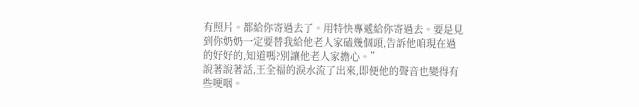有照片。都給你寄過去了。用特快專遞給你寄過去。要是見到你奶奶一定要替我給他老人家磕幾個頭,告訴他咱現在過的好好的,知道嗎?別讓他老人家擔心。”
說著說著話,王全福的淚水流了出來,即便他的聲音也變得有些哽咽。